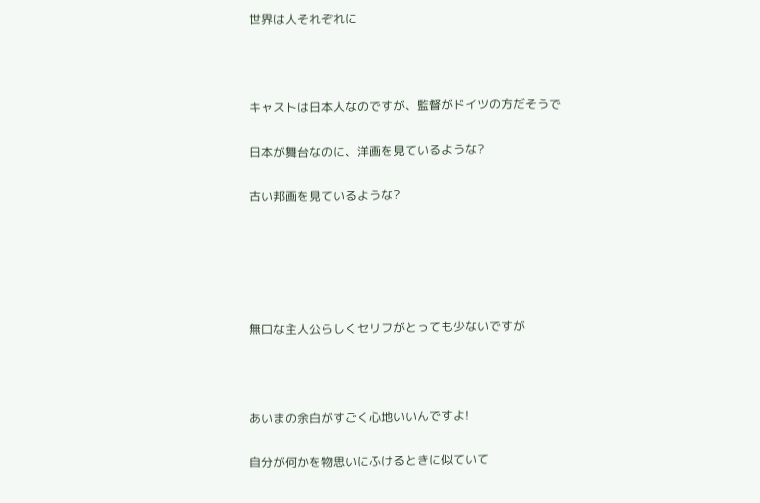世界は人それぞれに



キャストは日本人なのですが、監督がドイツの方だそうで

日本が舞台なのに、洋画を見ているような?

古い邦画を見ているような?





無口な主人公らしくセリフがとっても少ないですが



あいまの余白がすごく心地いいんですよ!

自分が何かを物思いにふけるときに似ていて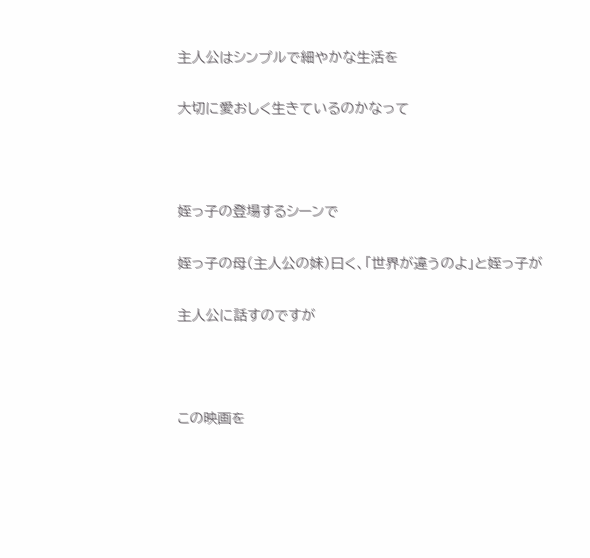主人公はシンプルで細やかな生活を

大切に愛おしく生きているのかなって



姪っ子の登場するシーンで

姪っ子の母(主人公の妹)曰く、「世界が違うのよ」と姪っ子が

主人公に話すのですが



この映画を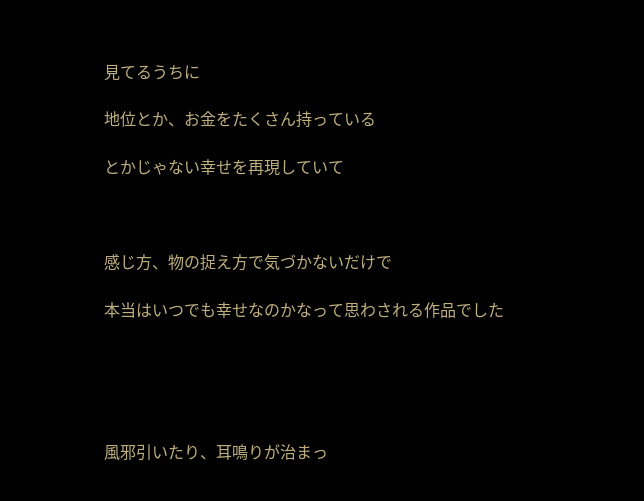見てるうちに

地位とか、お金をたくさん持っている

とかじゃない幸せを再現していて



感じ方、物の捉え方で気づかないだけで

本当はいつでも幸せなのかなって思わされる作品でした





風邪引いたり、耳鳴りが治まっ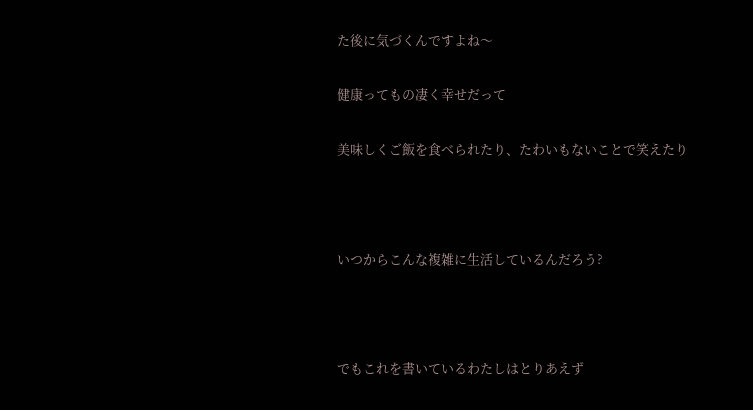た後に気づくんですよね〜

健康ってもの凄く幸せだって

美味しくご飯を食べられたり、たわいもないことで笑えたり



いつからこんな複雑に生活しているんだろう?



でもこれを書いているわたしはとりあえず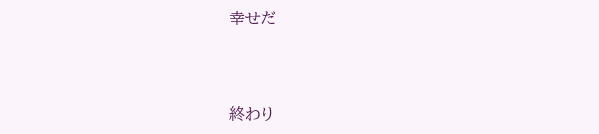幸せだ



終わり